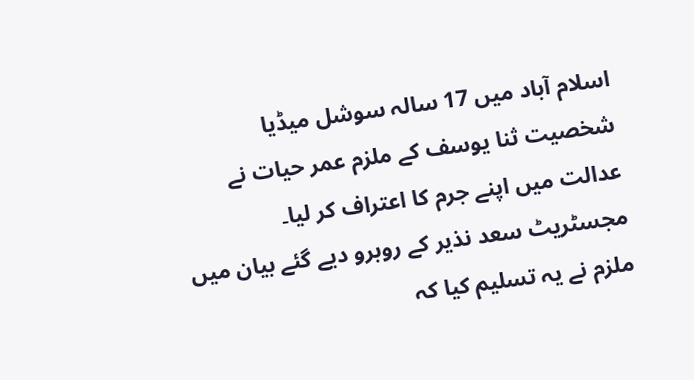اسلام آباد میں 17 سالہ سوشل میڈیا شخصیت ثنا یوسف کے ملزم عمر حیات نے عدالت میں اپنے جرم کا اعتراف کر لیا۔ مجسٹریٹ سعد نذیر کے روبرو دیے گئے بیان میں ملزم نے یہ تسلیم کیا کہ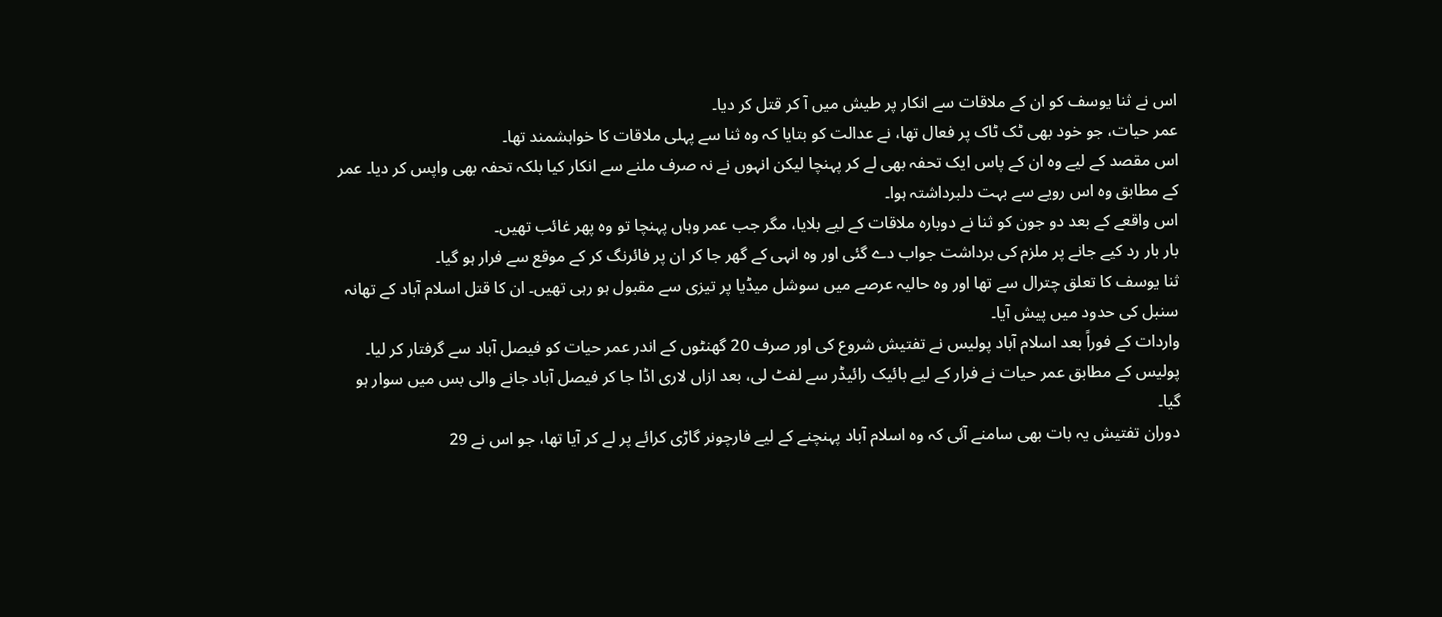اس نے ثنا یوسف کو ان کے ملاقات سے انکار پر طیش میں آ کر قتل کر دیا۔
عمر حیات، جو خود بھی ٹک ٹاک پر فعال تھا، نے عدالت کو بتایا کہ وہ ثنا سے پہلی ملاقات کا خواہشمند تھا۔
اس مقصد کے لیے وہ ان کے پاس ایک تحفہ بھی لے کر پہنچا لیکن انہوں نے نہ صرف ملنے سے انکار کیا بلکہ تحفہ بھی واپس کر دیا۔ عمر کے مطابق وہ اس رویے سے بہت دلبرداشتہ ہوا۔
اس واقعے کے بعد دو جون کو ثنا نے دوبارہ ملاقات کے لیے بلایا، مگر جب عمر وہاں پہنچا تو وہ پھر غائب تھیں۔
بار بار رد کیے جانے پر ملزم کی برداشت جواب دے گئی اور وہ انہی کے گھر جا کر ان پر فائرنگ کر کے موقع سے فرار ہو گیا۔
ثنا یوسف کا تعلق چترال سے تھا اور وہ حالیہ عرصے میں سوشل میڈیا پر تیزی سے مقبول ہو رہی تھیں۔ ان کا قتل اسلام آباد کے تھانہ سنبل کی حدود میں پیش آیا۔
واردات کے فوراً بعد اسلام آباد پولیس نے تفتیش شروع کی اور صرف 20 گھنٹوں کے اندر عمر حیات کو فیصل آباد سے گرفتار کر لیا۔
پولیس کے مطابق عمر حیات نے فرار کے لیے بائیک رائیڈر سے لفٹ لی، بعد ازاں لاری اڈا جا کر فیصل آباد جانے والی بس میں سوار ہو گیا۔
دوران تفتیش یہ بات بھی سامنے آئی کہ وہ اسلام آباد پہنچنے کے لیے فارچونر گاڑی کرائے پر لے کر آیا تھا، جو اس نے 29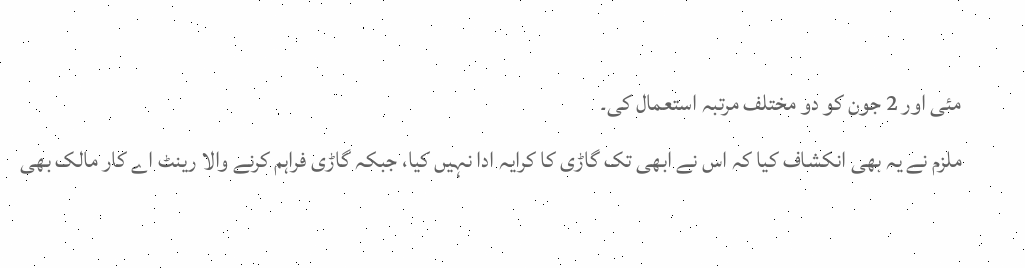مئی اور 2 جون کو دو مختلف مرتبہ استعمال کی۔
ملزم نے یہ بھی انکشاف کیا کہ اس نے ابھی تک گاڑی کا کرایہ ادا نہیں کیا، جبکہ گاڑی فراہم کرنے والا رینٹ اے کار مالک بھی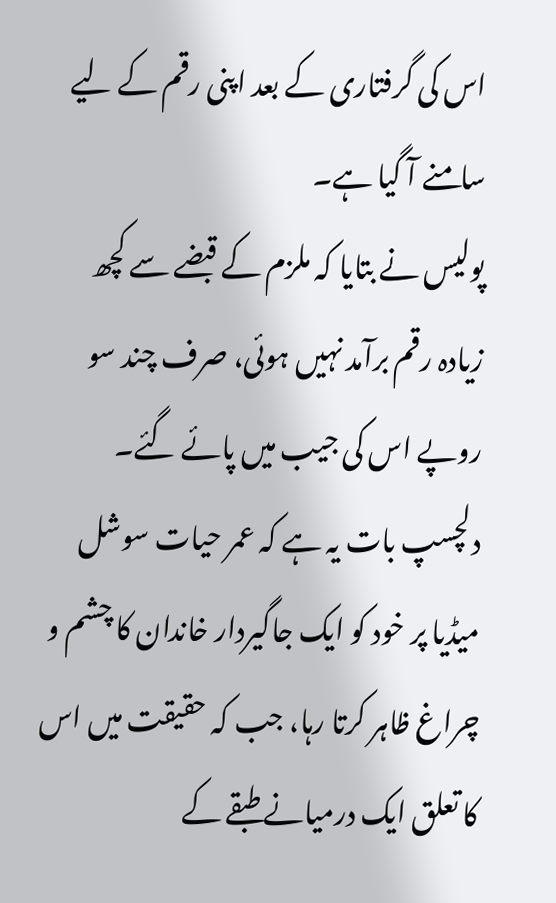اس کی گرفتاری کے بعد اپنی رقم کے لیے سامنے آ گیا ہے۔
پولیس نے بتایا کہ ملزم کے قبضے سے کچھ زیادہ رقم برآمد نہیں ہوئی، صرف چند سو روپے اس کی جیب میں پائے گئے۔
دلچسپ بات یہ ہے کہ عمر حیات سوشل میڈیا پر خود کو ایک جاگیردار خاندان کا چشم و چراغ ظاہر کرتا رہا، جب کہ حقیقت میں اس کا تعلق ایک درمیانے طبقے کے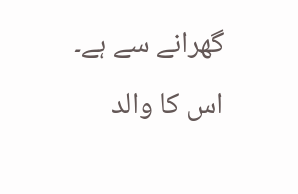گھرانے سے ہے۔ اس کا والد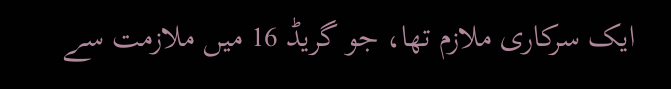ایک سرکاری ملازم تھا، جو گریڈ 16 میں ملازمت سے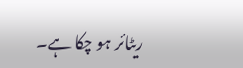ریٹائر ہو چکا ہے۔